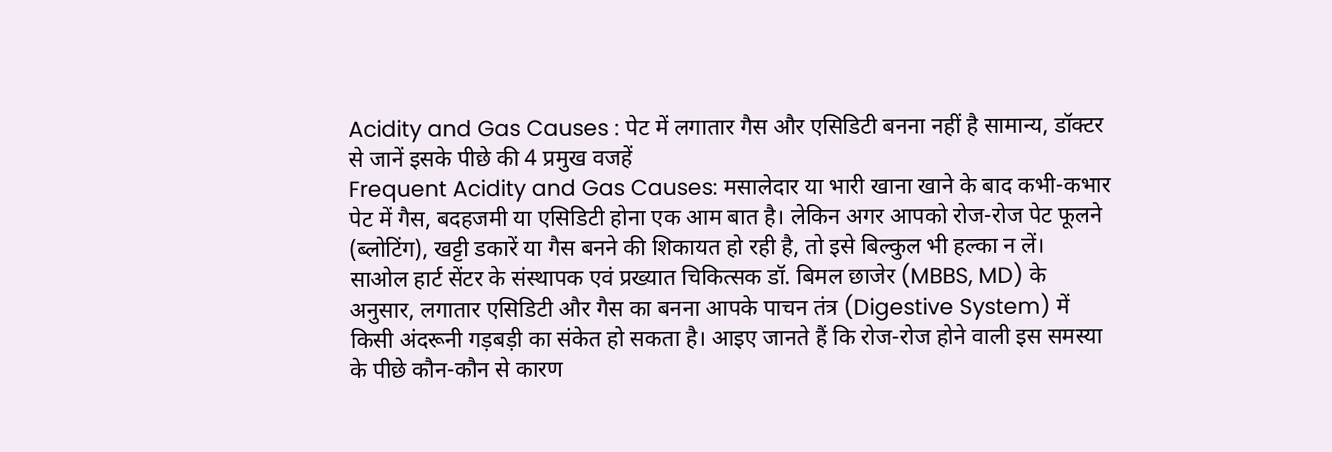Acidity and Gas Causes : पेट में लगातार गैस और एसिडिटी बनना नहीं है सामान्य, डॉक्टर से जानें इसके पीछे की 4 प्रमुख वजहें
Frequent Acidity and Gas Causes: मसालेदार या भारी खाना खाने के बाद कभी-कभार पेट में गैस, बदहजमी या एसिडिटी होना एक आम बात है। लेकिन अगर आपको रोज-रोज पेट फूलने (ब्लोटिंग), खट्टी डकारें या गैस बनने की शिकायत हो रही है, तो इसे बिल्कुल भी हल्का न लें।
साओल हार्ट सेंटर के संस्थापक एवं प्रख्यात चिकित्सक डॉ. बिमल छाजेर (MBBS, MD) के अनुसार, लगातार एसिडिटी और गैस का बनना आपके पाचन तंत्र (Digestive System) में किसी अंदरूनी गड़बड़ी का संकेत हो सकता है। आइए जानते हैं कि रोज-रोज होने वाली इस समस्या के पीछे कौन-कौन से कारण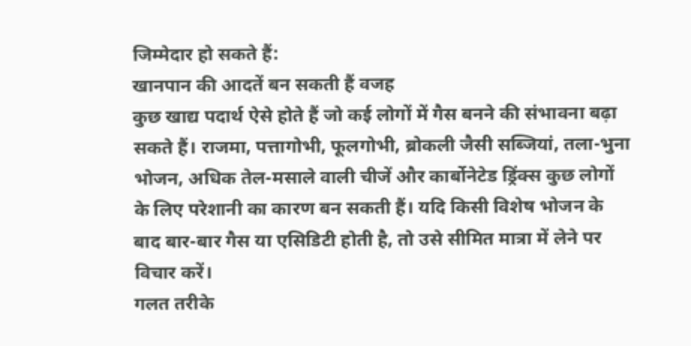जिम्मेदार हो सकते हैं:
खानपान की आदतें बन सकती हैं वजह
कुछ खाद्य पदार्थ ऐसे होते हैं जो कई लोगों में गैस बनने की संभावना बढ़ा सकते हैं। राजमा, पत्तागोभी, फूलगोभी, ब्रोकली जैसी सब्जियां, तला-भुना भोजन, अधिक तेल-मसाले वाली चीजें और कार्बोनेटेड ड्रिंक्स कुछ लोगों के लिए परेशानी का कारण बन सकती हैं। यदि किसी विशेष भोजन के बाद बार-बार गैस या एसिडिटी होती है, तो उसे सीमित मात्रा में लेने पर विचार करें।
गलत तरीके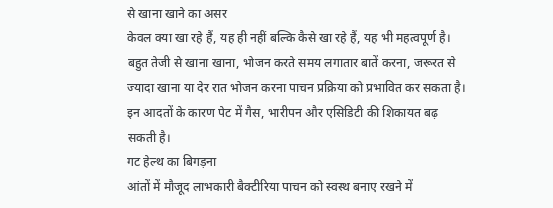से खाना खाने का असर
केवल क्या खा रहे हैं, यह ही नहीं बल्कि कैसे खा रहे हैं, यह भी महत्वपूर्ण है। बहुत तेजी से खाना खाना, भोजन करते समय लगातार बातें करना, जरूरत से ज्यादा खाना या देर रात भोजन करना पाचन प्रक्रिया को प्रभावित कर सकता है। इन आदतों के कारण पेट में गैस, भारीपन और एसिडिटी की शिकायत बढ़ सकती है।
गट हेल्थ का बिगड़ना
आंतों में मौजूद लाभकारी बैक्टीरिया पाचन को स्वस्थ बनाए रखने में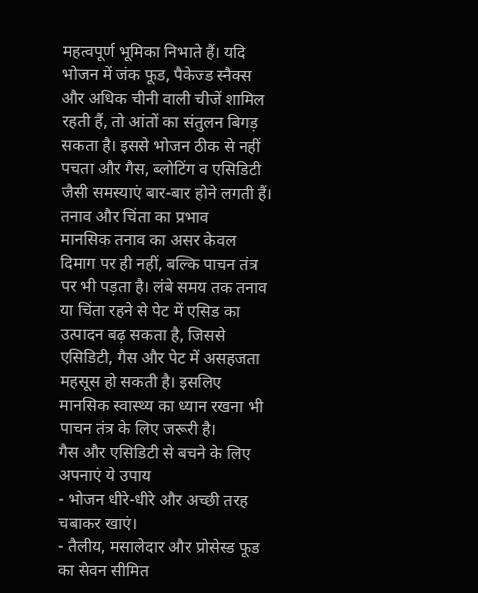महत्वपूर्ण भूमिका निभाते हैं। यदि भोजन में जंक फूड, पैकेज्ड स्नैक्स और अधिक चीनी वाली चीजें शामिल रहती हैं, तो आंतों का संतुलन बिगड़ सकता है। इससे भोजन ठीक से नहीं पचता और गैस, ब्लोटिंग व एसिडिटी जैसी समस्याएं बार-बार होने लगती हैं।
तनाव और चिंता का प्रभाव
मानसिक तनाव का असर केवल दिमाग पर ही नहीं, बल्कि पाचन तंत्र पर भी पड़ता है। लंबे समय तक तनाव या चिंता रहने से पेट में एसिड का उत्पादन बढ़ सकता है, जिससे एसिडिटी, गैस और पेट में असहजता महसूस हो सकती है। इसलिए मानसिक स्वास्थ्य का ध्यान रखना भी पाचन तंत्र के लिए जरूरी है।
गैस और एसिडिटी से बचने के लिए अपनाएं ये उपाय
- भोजन धीरे-धीरे और अच्छी तरह चबाकर खाएं।
- तैलीय, मसालेदार और प्रोसेस्ड फूड का सेवन सीमित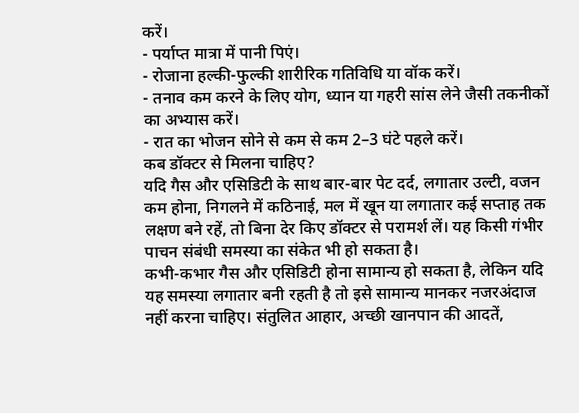करें।
- पर्याप्त मात्रा में पानी पिएं।
- रोजाना हल्की-फुल्की शारीरिक गतिविधि या वॉक करें।
- तनाव कम करने के लिए योग, ध्यान या गहरी सांस लेने जैसी तकनीकों का अभ्यास करें।
- रात का भोजन सोने से कम से कम 2–3 घंटे पहले करें।
कब डॉक्टर से मिलना चाहिए?
यदि गैस और एसिडिटी के साथ बार-बार पेट दर्द, लगातार उल्टी, वजन कम होना, निगलने में कठिनाई, मल में खून या लगातार कई सप्ताह तक लक्षण बने रहें, तो बिना देर किए डॉक्टर से परामर्श लें। यह किसी गंभीर पाचन संबंधी समस्या का संकेत भी हो सकता है।
कभी-कभार गैस और एसिडिटी होना सामान्य हो सकता है, लेकिन यदि यह समस्या लगातार बनी रहती है तो इसे सामान्य मानकर नजरअंदाज नहीं करना चाहिए। संतुलित आहार, अच्छी खानपान की आदतें,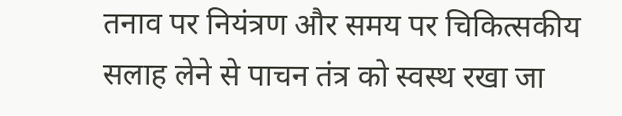तनाव पर नियंत्रण और समय पर चिकित्सकीय सलाह लेने से पाचन तंत्र को स्वस्थ रखा जा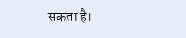सकता है।